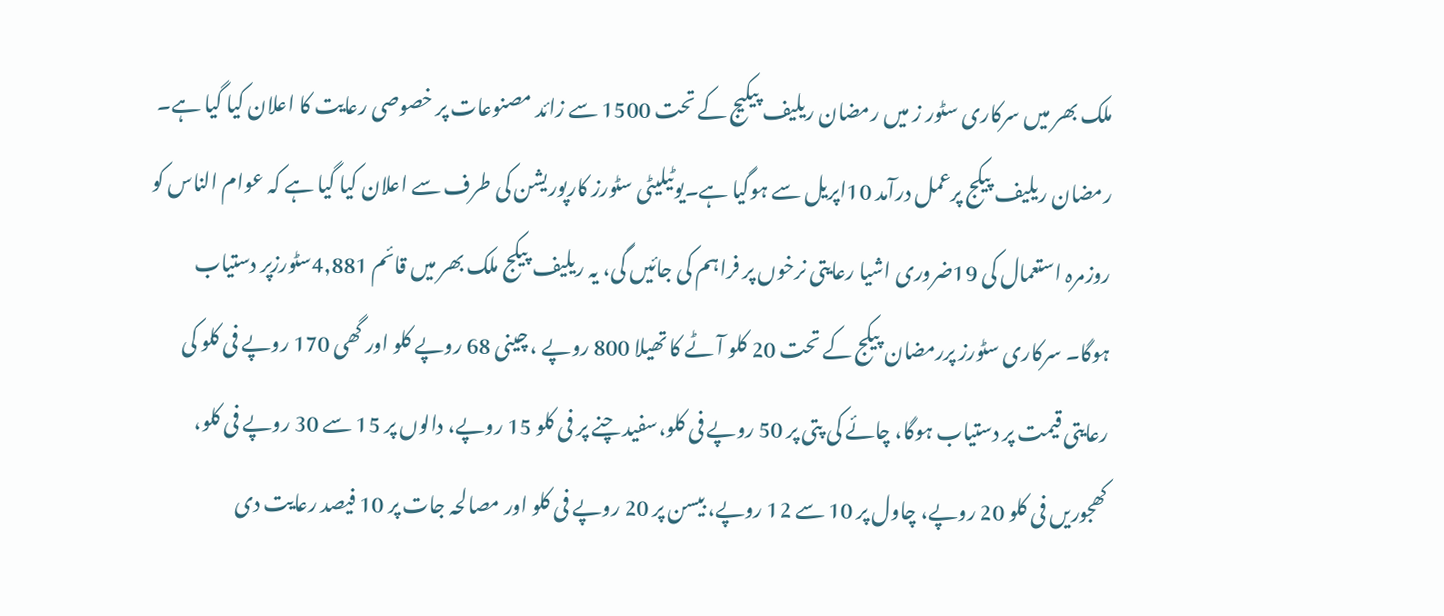ملک بھر میں سرکاری سٹور ز میں رمضان ریلیف پیکیج کے تحت 1500 سے زائد مصنوعات پر خصوصی رعایت کا اعلان کیا گیا ہے۔ رمضان ریلیف پیکج پرعمل درآمد 10اپریل سے ہوگیا ہے۔یوٹیلیٹی سٹورز کارپوریشن کی طرف سے اعلان کیا گیا ہے کہ عوام الناس کو روزمرہ استعمال کی 19ضروری اشیا رعایتی نرخوں پر فراہم کی جائیں گی، یہ ریلیف پیکج ملک بھر میں قائم 4,881سٹورزپر دستیاب ہوگا۔ سرکاری سٹورز پررمضان پیکج کے تحت 20 کلو آٹے کا تھیلا 800 روپے ، چینی 68 روپے کلو اور گھی 170 روپے فی کلو کی رعایتی قیمت پر دستیاب ہوگا، چائے کی پتی پر 50 روپے فی کلو،سفید چنے پر فی کلو 15 روپے، دالوں پر 15 سے 30 روپے فی کلو، کھجوریں فی کلو 20 روپے، چاول پر 10 سے 12 روپے، بیسن پر 20 روپے فی کلو اور مصالحہ جات پر 10 فیصد رعایت دی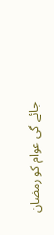جائے گی عوام کو رمضان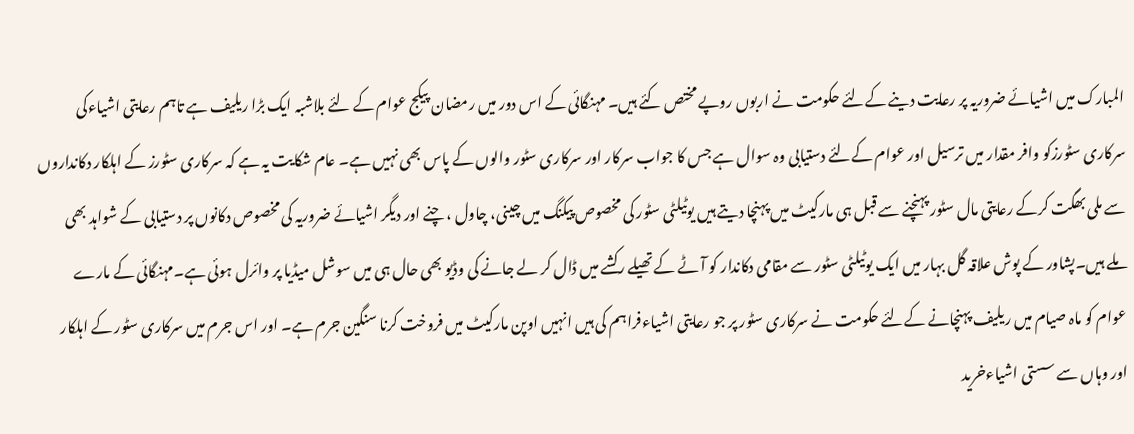المبارک میں اشیائے ضروریہ پر رعایت دینے کےلئے حکومت نے اربوں روپے مختص کئے ہیں۔ مہنگائی کے اس دور میں رمضان پیکج عوام کے لئے بلاشبہ ایک بڑا ریلیف ہے تاہم رعایتی اشیاءکی سرکاری سٹورزکو وافر مقدار میں ترسیل اور عوام کےلئے دستیابی وہ سوال ہے جس کا جواب سرکار اور سرکاری سٹور والوں کے پاس بھی نہیں ہے۔ عام شکایت یہ ہے کہ سرکاری سٹورز کے اہلکار دکانداروں سے ملی بھگت کرکے رعایتی مال سٹور پہنچنے سے قبل ہی مارکیٹ میں پہنچا دیتے ہیں یوٹیلٹی سٹور کی مخصوص پیکنگ میں چینی، چاول ، چنے اور دیگر اشیائے ضروریہ کی مخصوص دکانوں پر دستیابی کے شواہد بھی ملے ہیں۔پشاور کے پوش علاقہ گل بہار میں ایک یوٹیلٹی سٹور سے مقامی دکاندار کو آٹے کے تھیلے رکشے میں ڈال کر لے جانے کی وڈیو بھی حال ہی میں سوشل میڈیا پر وائرل ہوئی ہے۔مہنگائی کے مارے عوام کو ماہ صیام میں ریلیف پہنچانے کےلئے حکومت نے سرکاری سٹور پر جو رعایتی اشیاءفراہم کی ہیں انہیں اوپن مارکیٹ میں فروخت کرنا سنگین جرم ہے۔ اور اس جرم میں سرکاری سٹور کے اہلکار اور وہاں سے سستی اشیاءخرید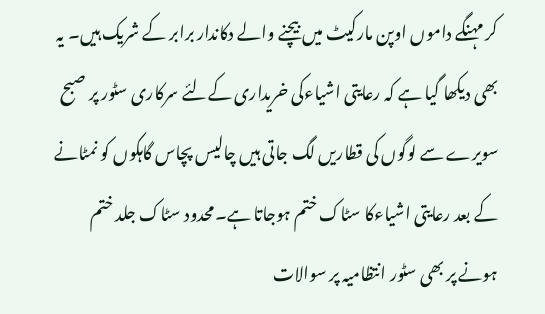کر مہنگے داموں اوپن مارکیٹ میں بیچنے والے دکاندار برابر کے شریک ہیں۔ یہ بھی دیکھا گیا ہے کہ رعایتی اشیاءکی خریداری کےلئے سرکاری سٹور پر صبح سویرے سے لوگوں کی قطاریں لگ جاتی ہیں چالیس پچاس گاہکوں کو نمٹانے کے بعد رعایتی اشیاءکا سٹاک ختم ہوجاتا ہے۔محدود سٹاک جلد ختم ہونے پر بھی سٹور انتظامیہ پر سوالات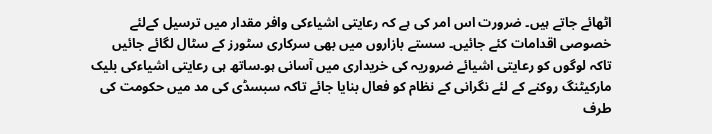اٹھائے جاتے ہیں۔ ضرورت اس امر کی ہے کہ رعایتی اشیاءکی وافر مقدار میں ترسیل کےلئے خصوصی اقدامات کئے جائیں۔ سستے بازاروں میں بھی سرکاری سٹورز کے سٹال لگائے جائیں تاکہ لوگوں کو رعایتی اشیائے ضروریہ کی خریداری میں آسانی ہو۔ساتھ ہی رعایتی اشیاءکی بلیک مارکیٹنگ روکنے کے لئے نگرانی کے نظام کو فعال بنایا جائے تاکہ سبسڈی کی مد میں حکومت کی طرف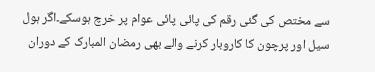سے مختص کی گئی رقم کی پائی پائی عوام پر خرچ ہوسکے۔اگر ہول سیل اور پرچون کا کاروبار کرنے والے بھی رمضان المبارک کے دوران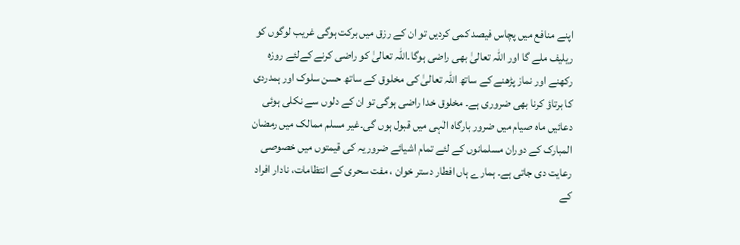اپنے منافع میں پچاس فیصد کمی کردیں تو ان کے رزق میں برکت ہوگی غریب لوگوں کو ریلیف ملے گا اور اللہ تعالیٰ بھی راضی ہوگا۔اللہ تعالیٰ کو راضی کرنے کےلئے روزہ رکھنے اور نماز پڑھنے کے ساتھ اللہ تعالیٰ کی مخلوق کے ساتھ حسن سلوک اور ہمدردی کا برتاؤ کرنا بھی ضروری ہے۔ مخلوق خدا راضی ہوگی تو ان کے دلوں سے نکلی ہوئی دعائیں ماہ صیام میں ضرور بارگاہ الٰہی میں قبول ہوں گی۔غیر مسلم ممالک میں رمضان المبارک کے دوران مسلمانوں کے لئے تمام اشیائے ضروریہ کی قیمتوں میں خصوصی رعایت دی جاتی ہے۔ ہمارے ہاں افطار دستر خوان ، مفت سحری کے انتظامات، نادار افراد کے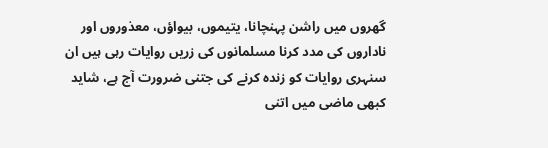گھروں میں راشن پہنچانا، یتیموں، بیواؤں، معذوروں اور ناداروں کی مدد کرنا مسلمانوں کی زریں روایات رہی ہیں ان سنہری روایات کو زندہ کرنے کی جتنی ضرورت آج ہے، شاید کبھی ماضی میں اتنی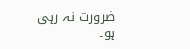ضرورت نہ رہی ہو۔